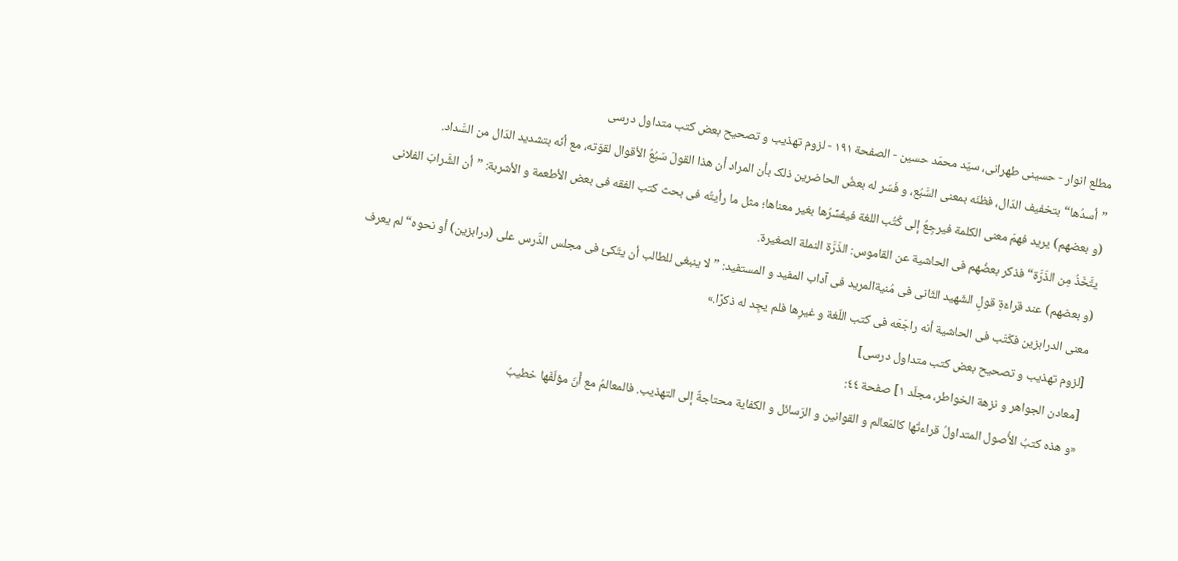مطلع انوار - حسینی طهرانی، سیّد محمّد حسین - الصفحة ١٩١ - لزوم تهذیب و تصحیح بعض کتب متداول درسی
”أسدُها“ بتخفیف الدّال، فظنّه بمعنی السَّبُع، و فَسّر له بعضُ الحاضرین ذلک بأن المراد أن هذا القولَ سَبُعُ الأقوال لقوّته، مع أنّه بتشدید الدّال من السَّداد.
(و بعضهم) یرید فهمَ معنی الکلمة فیرجِعُ إلی کُتُب اللغة فیفسِّرُها بغیر معناها؛ مثل ما رأیتُه فی بحث کتب الفقه فی بعض الأطعمة و الأشربة: ”أن الشَّرابَ الفلانی یتَّخَذُ مِن الذَرَّة“ فذکر بعضُهم فی الحاشیة عن القاموس: الذَرَّة النملة الصغیرة.
(و بعضهم) عند قراءَةِ قولِ الشّهید الثّانی فی مُنیةالمرید فی آداب المفید و المستفید: ”لا ینبغی للطالب أن یتّکئ فی مجلس الدَّرس علی (درابزین) أو نحوه“ لم یعرف معنی الدرابزین فکَتَب فی الحاشیة أنه راجَعَه فی کتب اللّغة و غیرِها فلم یجِد له ذکرًا.»
[لزوم تهذیب و تصحیح بعض کتب متداول درسی]
[معادن الجواهر و نزهة الخواطر، مجلّد ١] صفحة ٤٤:
«و هذه کتبُ الأُصول المتداولُ قراءتُها کالمَعالم و القوانین و الرّسائل و الکفایة محتاجةٌ إلی التهذیب. فالمعالمُ مع أَنّ مؤلّفَها خطیبُ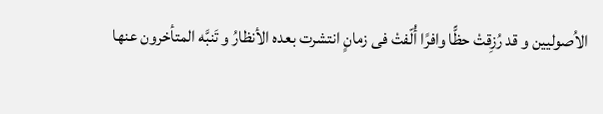الاُصولیین و قد رُزِقتْ حظًّا وافرًا أُلّفتْ فی زمانٍ انتشرت بعده الأنظارُ و تَنبَّه المتأخرون عنها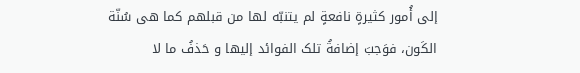إلی أُمور کثیرةٍ نافعةٍ لم یتنبّه لها من قبلهم کما هی سُنّة الکَون، فوَجبَ إضافةُ تلک الفوائد إلیها و حَذفُ ما لا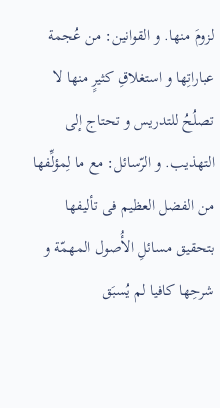لزومَ منها. و القوانین: من عُجمة عباراتِها و استغلاقِ کثیرٍ منها لا تصلُحُ للتدریس و تحتاج إلی التهذیب. و الرّسائل: مع ما لِمؤلِّفها من الفضل العظیم فی تألیفها بتحقیق مسائلِ الأُصول المهمّة و شرحِها کافیا لم یُسبَق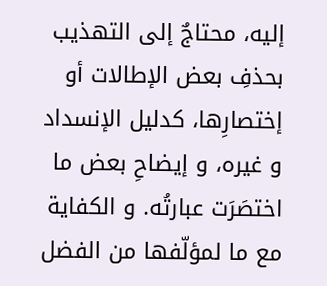إلیه، محتاجٌ إلی التهذیب بحذفِ بعض الإطالات أو إختصارِها، کدلیل الإنسداد و غیره، و إیضاحِ بعض ما اختصَرَت عبارتُه. و الکفایة مع ما لمؤلّفها من الفضل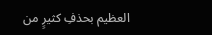العظیم بحذفِ کثیرٍ من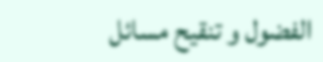الفضول و تنقیح مسائل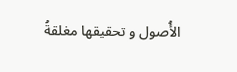الأُصول و تحقیقها مغلقةُ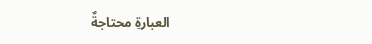العبارةِ محتاجةٌ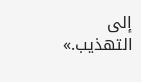إلی التهذیب.»